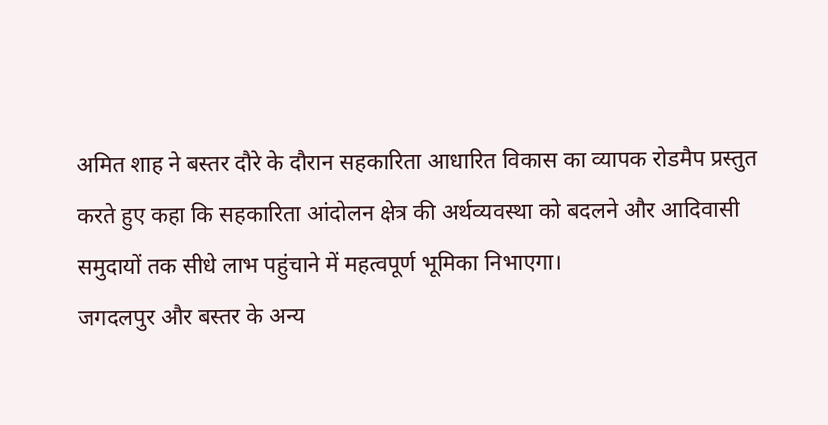अमित शाह ने बस्तर दौरे के दौरान सहकारिता आधारित विकास का व्यापक रोडमैप प्रस्तुत करते हुए कहा कि सहकारिता आंदोलन क्षेत्र की अर्थव्यवस्था को बदलने और आदिवासी समुदायों तक सीधे लाभ पहुंचाने में महत्वपूर्ण भूमिका निभाएगा।
जगदलपुर और बस्तर के अन्य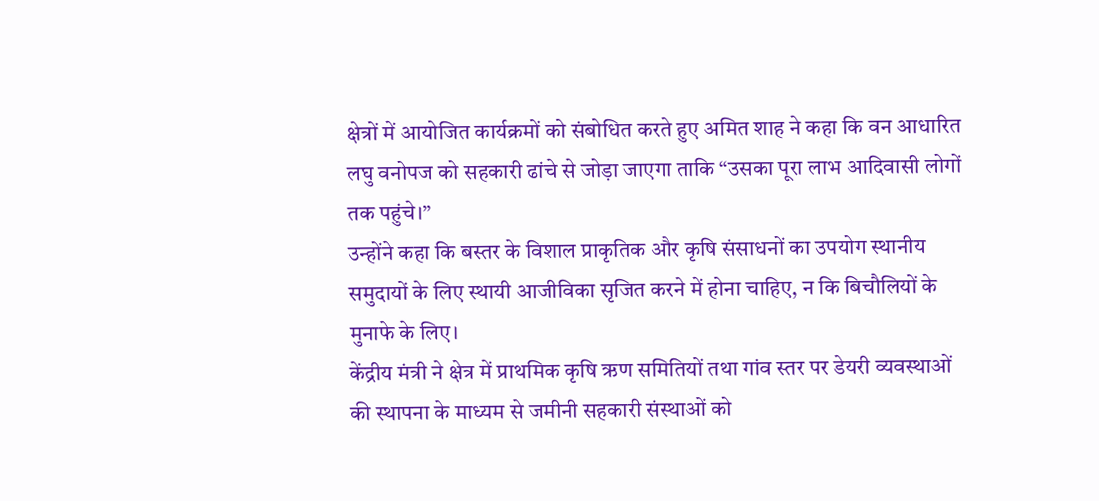क्षेत्रों में आयोजित कार्यक्रमों को संबोधित करते हुए अमित शाह ने कहा कि वन आधारित लघु वनोपज को सहकारी ढांचे से जोड़ा जाएगा ताकि “उसका पूरा लाभ आदिवासी लोगों तक पहुंचे।”
उन्होंने कहा कि बस्तर के विशाल प्राकृतिक और कृषि संसाधनों का उपयोग स्थानीय समुदायों के लिए स्थायी आजीविका सृजित करने में होना चाहिए, न कि बिचौलियों के मुनाफे के लिए।
केंद्रीय मंत्री ने क्षेत्र में प्राथमिक कृषि ऋण समितियों तथा गांव स्तर पर डेयरी व्यवस्थाओं की स्थापना के माध्यम से जमीनी सहकारी संस्थाओं को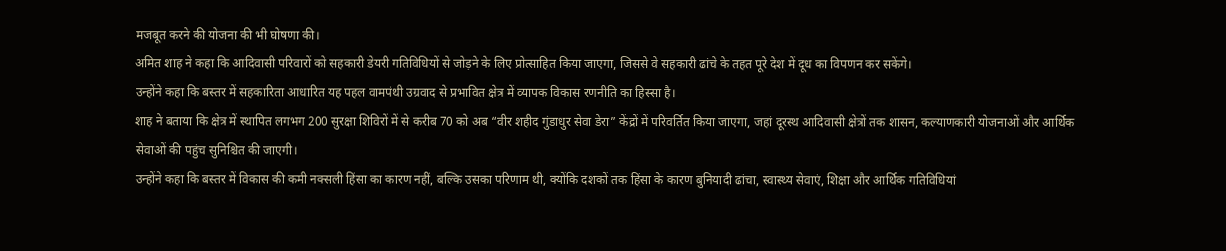मजबूत करने की योजना की भी घोषणा की।
अमित शाह ने कहा कि आदिवासी परिवारों को सहकारी डेयरी गतिविधियों से जोड़ने के लिए प्रोत्साहित किया जाएगा, जिससे वे सहकारी ढांचे के तहत पूरे देश में दूध का विपणन कर सकेंगे।
उन्होंने कहा कि बस्तर में सहकारिता आधारित यह पहल वामपंथी उग्रवाद से प्रभावित क्षेत्र में व्यापक विकास रणनीति का हिस्सा है।
शाह ने बताया कि क्षेत्र में स्थापित लगभग 200 सुरक्षा शिविरों में से करीब 70 को अब “वीर शहीद गुंडाधुर सेवा डेरा” केंद्रों में परिवर्तित किया जाएगा, जहां दूरस्थ आदिवासी क्षेत्रों तक शासन, कल्याणकारी योजनाओं और आर्थिक सेवाओं की पहुंच सुनिश्चित की जाएगी।
उन्होंने कहा कि बस्तर में विकास की कमी नक्सली हिंसा का कारण नहीं, बल्कि उसका परिणाम थी, क्योंकि दशकों तक हिंसा के कारण बुनियादी ढांचा, स्वास्थ्य सेवाएं, शिक्षा और आर्थिक गतिविधियां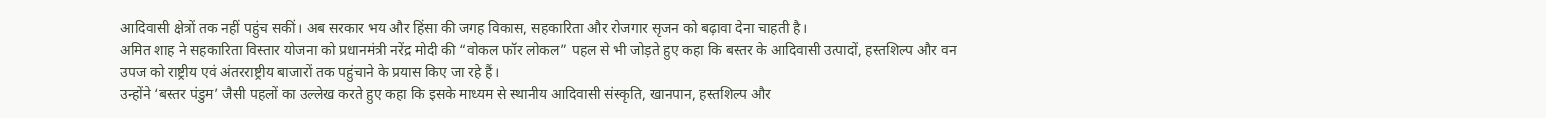आदिवासी क्षेत्रों तक नहीं पहुंच सकीं। अब सरकार भय और हिंसा की जगह विकास, सहकारिता और रोजगार सृजन को बढ़ावा देना चाहती है।
अमित शाह ने सहकारिता विस्तार योजना को प्रधानमंत्री नरेंद्र मोदी की “वोकल फॉर लोकल” पहल से भी जोड़ते हुए कहा कि बस्तर के आदिवासी उत्पादों, हस्तशिल्प और वन उपज को राष्ट्रीय एवं अंतरराष्ट्रीय बाजारों तक पहुंचाने के प्रयास किए जा रहे हैं।
उन्होंने ‘बस्तर पंडुम’ जैसी पहलों का उल्लेख करते हुए कहा कि इसके माध्यम से स्थानीय आदिवासी संस्कृति, खानपान, हस्तशिल्प और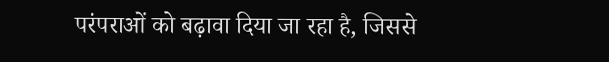परंपराओं को बढ़ावा दिया जा रहा है, जिससे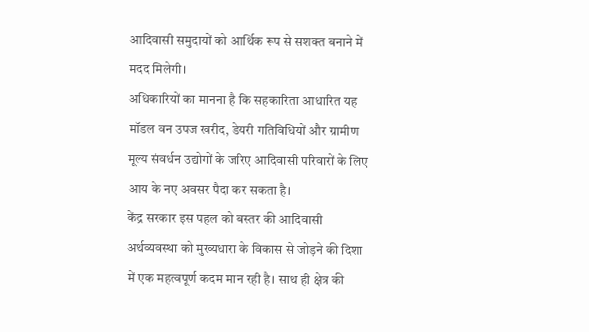आदिवासी समुदायों को आर्थिक रूप से सशक्त बनाने में मदद मिलेगी।
अधिकारियों का मानना है कि सहकारिता आधारित यह मॉडल वन उपज खरीद, डेयरी गतिविधियों और ग्रामीण मूल्य संवर्धन उद्योगों के जरिए आदिवासी परिवारों के लिए आय के नए अवसर पैदा कर सकता है।
केंद्र सरकार इस पहल को बस्तर की आदिवासी अर्थव्यवस्था को मुख्यधारा के विकास से जोड़ने की दिशा में एक महत्वपूर्ण कदम मान रही है। साथ ही क्षेत्र की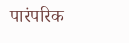पारंपरिक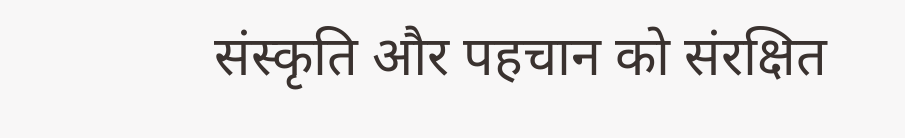संस्कृति और पहचान को संरक्षित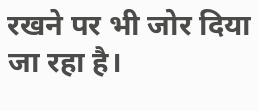रखने पर भी जोर दिया जा रहा है।